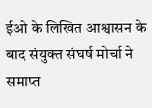ईओ के लिखित आश्वासन के बाद संयुक्त संघर्ष मोर्चा ने समाप्त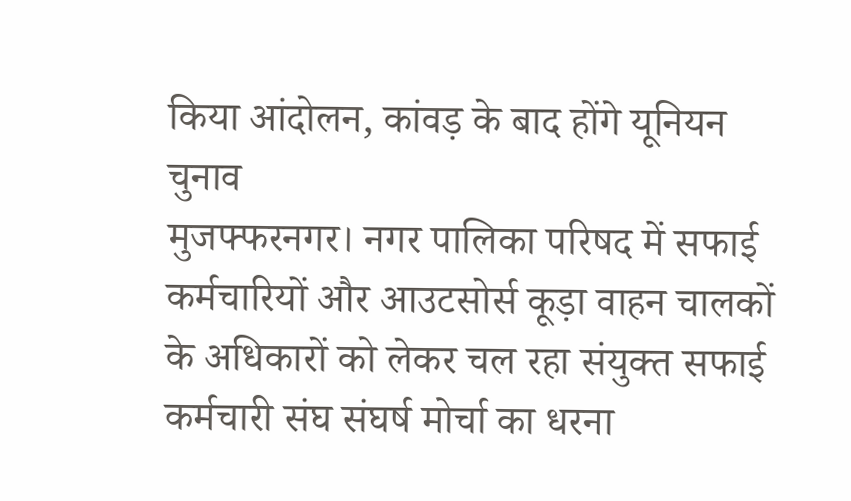किया आंदोलन, कांवड़ के बाद होंगे यूनियन चुनाव
मुजफ्फरनगर। नगर पालिका परिषद में सफाई कर्मचारियों और आउटसोर्स कूड़ा वाहन चालकों के अधिकारों को लेकर चल रहा संयुक्त सफाई कर्मचारी संघ संघर्ष मोर्चा का धरना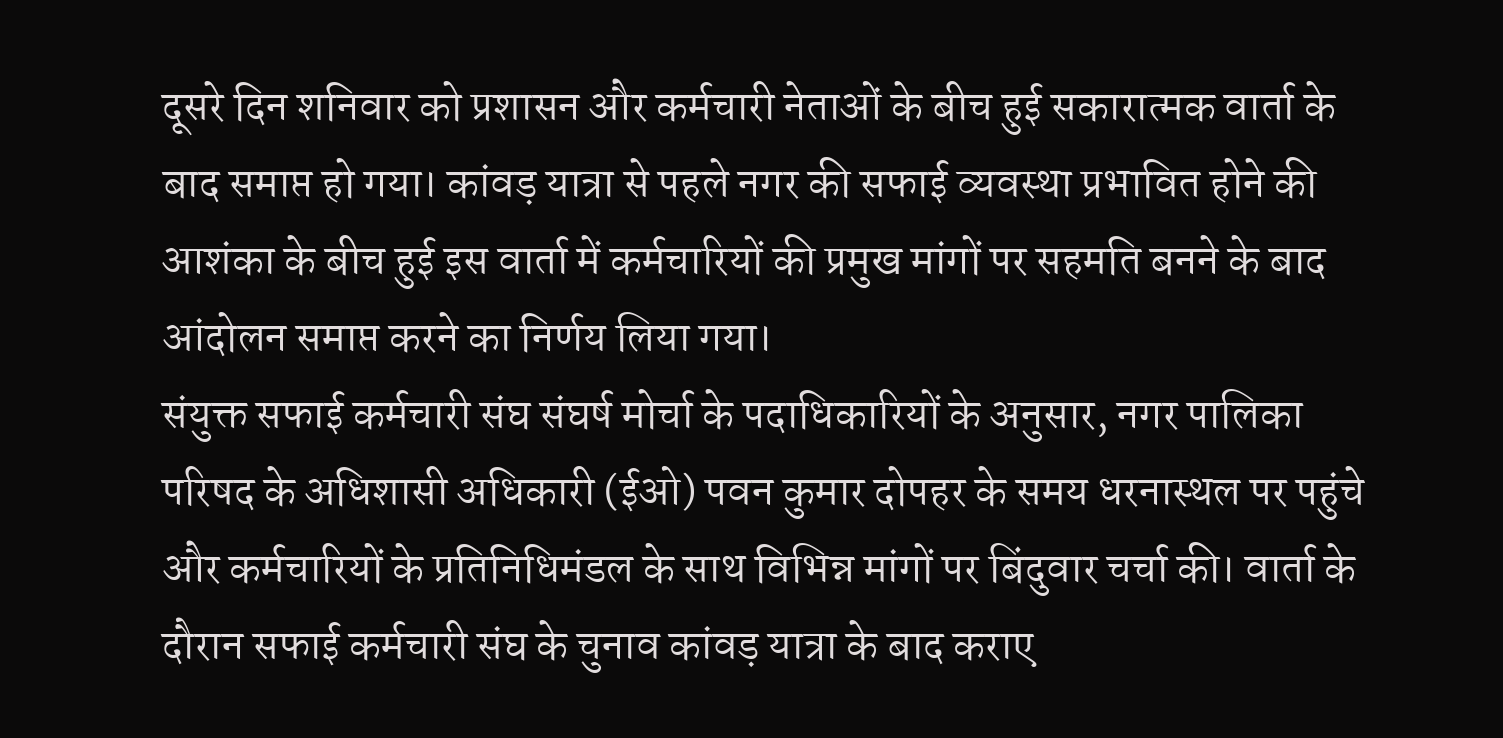दूसरे दिन शनिवार को प्रशासन और कर्मचारी नेताओं के बीच हुई सकारात्मक वार्ता के बाद समाप्त हो गया। कांवड़ यात्रा से पहले नगर की सफाई व्यवस्था प्रभावित होने की आशंका के बीच हुई इस वार्ता में कर्मचारियों की प्रमुख मांगों पर सहमति बनने के बाद आंदोलन समाप्त करने का निर्णय लिया गया।
संयुक्त सफाई कर्मचारी संघ संघर्ष मोर्चा के पदाधिकारियों के अनुसार, नगर पालिका परिषद के अधिशासी अधिकारी (ईओ) पवन कुमार दोपहर के समय धरनास्थल पर पहुंचे और कर्मचारियों के प्रतिनिधिमंडल के साथ विभिन्न मांगों पर बिंदुवार चर्चा की। वार्ता के दौरान सफाई कर्मचारी संघ के चुनाव कांवड़ यात्रा के बाद कराए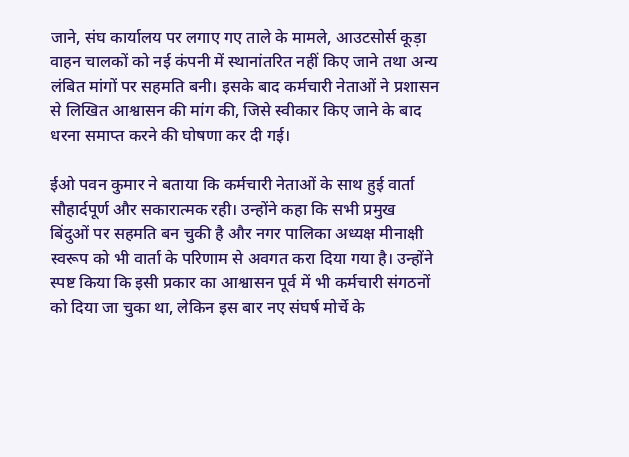जाने, संघ कार्यालय पर लगाए गए ताले के मामले, आउटसोर्स कूड़ा वाहन चालकों को नई कंपनी में स्थानांतरित नहीं किए जाने तथा अन्य लंबित मांगों पर सहमति बनी। इसके बाद कर्मचारी नेताओं ने प्रशासन से लिखित आश्वासन की मांग की, जिसे स्वीकार किए जाने के बाद धरना समाप्त करने की घोषणा कर दी गई।

ईओ पवन कुमार ने बताया कि कर्मचारी नेताओं के साथ हुई वार्ता सौहार्दपूर्ण और सकारात्मक रही। उन्होंने कहा कि सभी प्रमुख बिंदुओं पर सहमति बन चुकी है और नगर पालिका अध्यक्ष मीनाक्षी स्वरूप को भी वार्ता के परिणाम से अवगत करा दिया गया है। उन्होंने स्पष्ट किया कि इसी प्रकार का आश्वासन पूर्व में भी कर्मचारी संगठनों को दिया जा चुका था, लेकिन इस बार नए संघर्ष मोर्चे के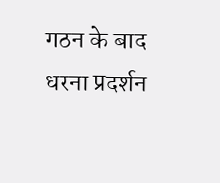गठन के बाद धरना प्रदर्शन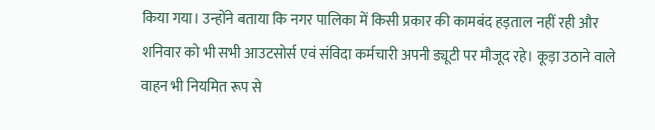किया गया। उन्होंने बताया कि नगर पालिका में किसी प्रकार की कामबंद हड़ताल नहीं रही और शनिवार को भी सभी आउटसोर्स एवं संविदा कर्मचारी अपनी ड्यूटी पर मौजूद रहे। कूड़ा उठाने वाले वाहन भी नियमित रूप से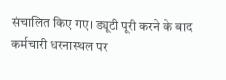संचालित किए गए। ड्यूटी पूरी करने के बाद कर्मचारी धरनास्थल पर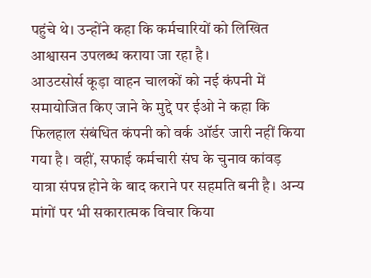पहुंचे थे। उन्होंने कहा कि कर्मचारियों को लिखित आश्वासन उपलब्ध कराया जा रहा है।
आउटसोर्स कूड़ा वाहन चालकों को नई कंपनी में समायोजित किए जाने के मुद्दे पर ईओ ने कहा कि फिलहाल संबंधित कंपनी को वर्क ऑर्डर जारी नहीं किया गया है। वहीं, सफाई कर्मचारी संघ के चुनाव कांवड़ यात्रा संपन्न होने के बाद कराने पर सहमति बनी है। अन्य मांगों पर भी सकारात्मक विचार किया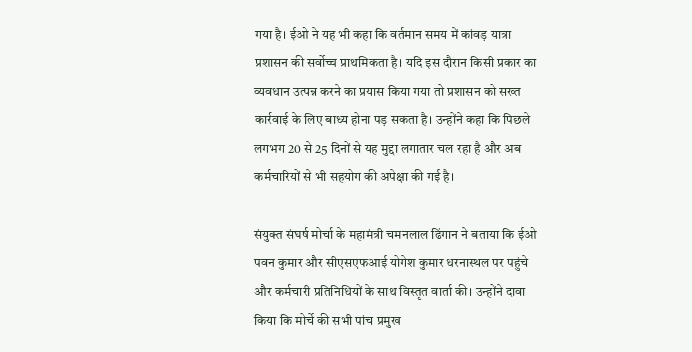गया है। ईओ ने यह भी कहा कि वर्तमान समय में कांवड़ यात्रा प्रशासन की सर्वोच्च प्राथमिकता है। यदि इस दौरान किसी प्रकार का व्यवधान उत्पन्न करने का प्रयास किया गया तो प्रशासन को सख्त कार्रवाई के लिए बाध्य होना पड़ सकता है। उन्होंने कहा कि पिछले लगभग 20 से 25 दिनों से यह मुद्दा लगातार चल रहा है और अब कर्मचारियों से भी सहयोग की अपेक्षा की गई है।

संयुक्त संघर्ष मोर्चा के महामंत्री चमनलाल ढिंगान ने बताया कि ईओ पवन कुमार और सीएसएफआई योगेश कुमार धरनास्थल पर पहुंचे और कर्मचारी प्रतिनिधियों के साथ विस्तृत वार्ता की। उन्होंने दावा किया कि मोर्चे की सभी पांच प्रमुख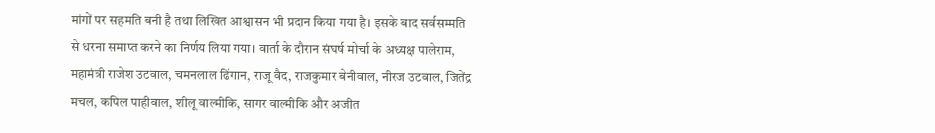मांगों पर सहमति बनी है तथा लिखित आश्वासन भी प्रदान किया गया है। इसके बाद सर्वसम्मति से धरना समाप्त करने का निर्णय लिया गया। वार्ता के दौरान संघर्ष मोर्चा के अध्यक्ष पालेराम, महामंत्री राजेश उटवाल, चमनलाल ढिंगान, राजू वैद, राजकुमार बेनीवाल, नीरज उटवाल, जितेंद्र मचल, कपिल पाहीवाल, शीलू वाल्मीकि, सागर वाल्मीकि और अजीत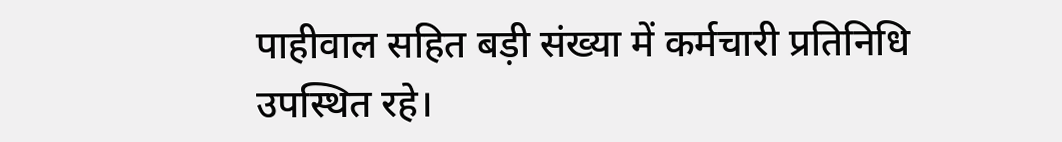पाहीवाल सहित बड़ी संख्या में कर्मचारी प्रतिनिधि उपस्थित रहे।